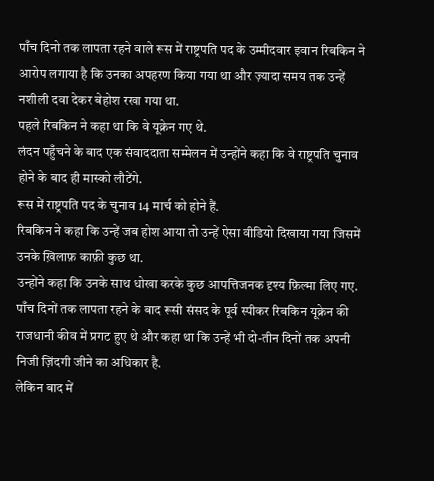पाँच दिनो तक लापता रहने वाले रूस में राष्ट्रपति पद के उम्मीदवार इवान रिबकिन ने आरोप लगाया है कि उनका अपहरण किया गया था और ज़्यादा समय तक उन्हें नशीली दवा देकर बेहोश रखा गया था.
पहले रिबकिन ने कहा था कि वे यूक्रेन गए थे.
लंदन पहुँचने के बाद एक संवाददाता सम्मेलन में उन्होंने कहा कि वे राष्ट्रपति चुनाव होने के बाद ही मास्को लौटेंगे.
रूस में राष्ट्रपति पद के चुनाव 14 मार्च को होने हैं.
रिबकिन ने कहा कि उन्हें जब होश आया तो उन्हें ऐसा वीडियो दिखाया गया जिसमें उनके ख़िलाफ़ काफ़ी कुछ था.
उन्होंने कहा कि उनके साथ धोखा करके कुछ आपत्तिजनक दृश्य फ़िल्मा लिए गए.
पाँच दिनों तक लापता रहने के बाद रूसी संसद के पूर्व स्पीकर रिबकिन यूक्रेन की राजधानी कीव में प्रगट हुए थे और कहा था कि उन्हें भी दो-तीन दिनों तक अपनी निजी ज़िंदगी जीने का अधिकार है.
लेकिन बाद में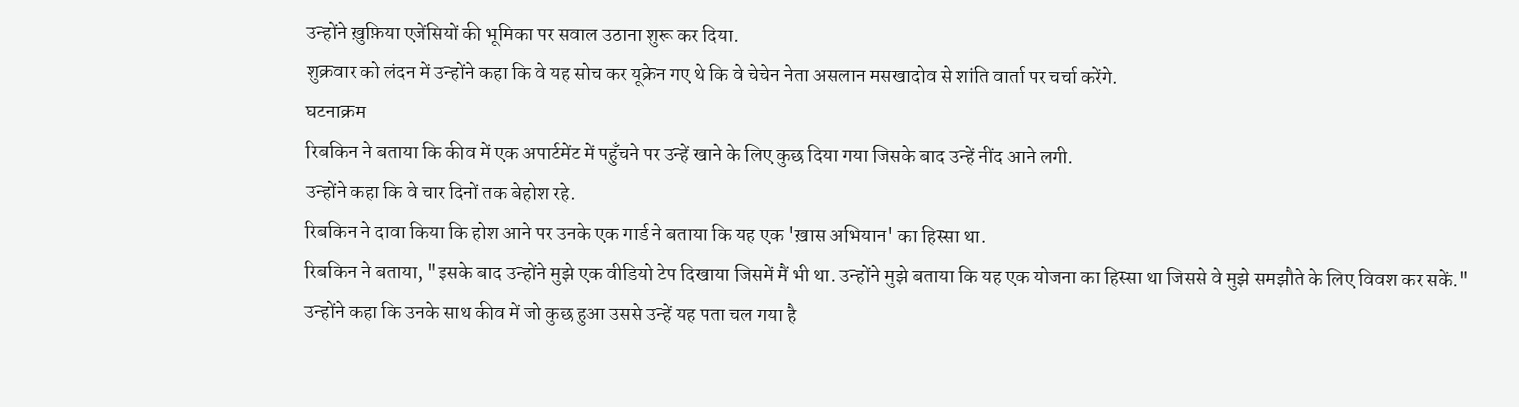उन्होंने ख़ुफ़िया एजेंसियों की भूमिका पर सवाल उठाना शुरू कर दिया.
शुक्रवार को लंदन में उन्होंने कहा कि वे यह सोच कर यूक्रेन गए थे कि वे चेचेन नेता असलान मसखादोव से शांति वार्ता पर चर्चा करेंगे.
घटनाक्रम
रिबकिन ने बताया कि कीव में एक अपार्टमेंट में पहुँचने पर उन्हें खाने के लिए कुछ दिया गया जिसके बाद उन्हें नींद आने लगी.
उन्होंने कहा कि वे चार दिनों तक बेहोश रहे.
रिबकिन ने दावा किया कि होश आने पर उनके एक गार्ड ने बताया कि यह एक 'ख़ास अभियान' का हिस्सा था.
रिबकिन ने बताया, "इसके बाद उन्होंने मुझे एक वीडियो टेप दिखाया जिसमें मैं भी था. उन्होंने मुझे बताया कि यह एक योजना का हिस्सा था जिससे वे मुझे समझौते के लिए विवश कर सकें."
उन्होंने कहा कि उनके साथ कीव में जो कुछ हुआ उससे उन्हें यह पता चल गया है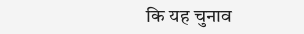कि यह चुनाव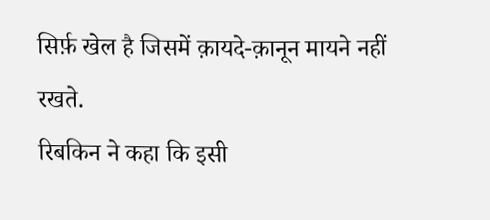सिर्फ़ खेल है जिसमें क़ायदे-क़ानून मायने नहीं रखते.
रिबकिन ने कहा कि इसी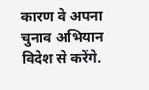कारण वे अपना चुनाव अभियान विदेश से करेंगे.